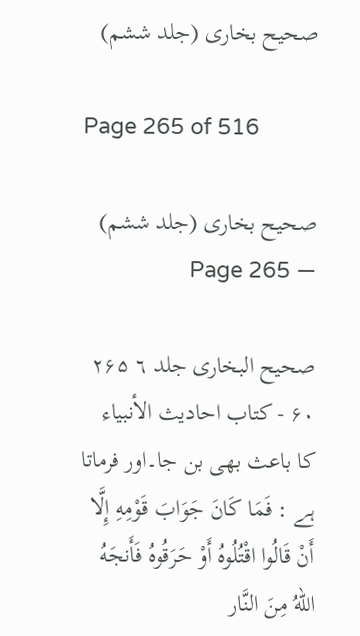صحیح بخاری (جلد ششم)

Page 265 of 516

صحیح بخاری (جلد ششم) — Page 265

صحيح البخاری جلد ٦ ۲۶۵ ۶۰ - کتاب احاديث الأنبياء کا باعث بھی بن جا۔اور فرماتا ہے : فَمَا كَانَ جَوَابَ قَوْمِهِ إِلَّا أَنْ قَالُوا اقْتُلُوهُ أَوْ حَرَقُوهُ فَأَنجَهُ اللهُ مِنَ النَّار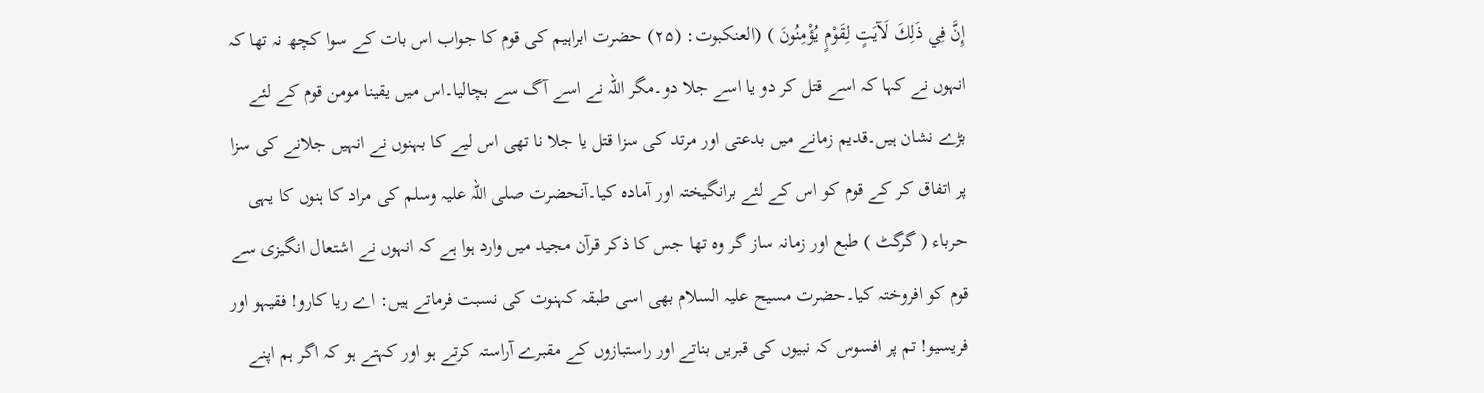إِنَّ فِي ذَلِكَ لَآيَتٍ لِقَوْمٍ يُؤْمِنُونَ ) (العنکبوت: (۲۵) حضرت ابراہیم کی قوم کا جواب اس بات کے سوا کچھ نہ تھا کہ انہوں نے کہا کہ اسے قتل کر دو یا اسے جلا دو۔مگر اللہ نے اسے آگ سے بچالیا۔اس میں یقینا مومن قوم کے لئے بڑے نشان ہیں۔قدیم زمانے میں بدعتی اور مرتد کی سزا قتل یا جلا نا تھی اس لیے کا بہنوں نے انہیں جلانے کی سزا پر اتفاق کر کے قوم کو اس کے لئے برانگیختہ اور آمادہ کیا۔آنحضرت صلی اللہ علیہ وسلم کی مراد کا ہنوں کا یہی حرباء ( گرگٹ ) طبع اور زمانہ ساز گر وہ تھا جس کا ذکر قرآن مجید میں وارد ہوا ہے کہ انہوں نے اشتعال انگیزی سے قوم کو افروختہ کیا۔حضرت مسیح علیہ السلام بھی اسی طبقہ کہنوت کی نسبت فرماتے ہیں: اے ریا کارو! فقیہو اور فریسیو! تم پر افسوس کہ نبیوں کی قبریں بناتے اور راستبازوں کے مقبرے آراستہ کرتے ہو اور کہتے ہو کہ اگر ہم اپنے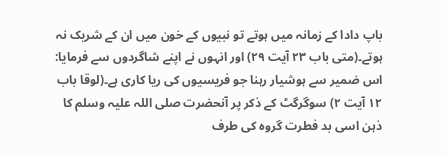باپ دادا کے زمانہ میں ہوتے تو نبیوں کے خون میں ان کے شریک نہ ہوتے۔(متی باب ۲۳ آیت ۲۹) اور انہوں نے اپنے شاگردوں سے فرمایا: اس ضمیر سے ہوشیار رہنا جو فریسیوں کی ریا کاری ہے۔(لوقا باب ۱۲ آیت ۲) سوگرگٹ کے ذکر پر آنحضرت صلی اللہ علیہ وسلم کا ذہن اسی بد فطرت گروہ کی طرف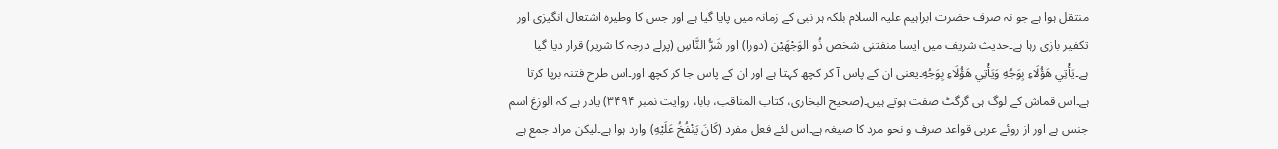منتقل ہوا ہے جو نہ صرف حضرت ابراہیم علیہ السلام بلکہ ہر نبی کے زمانہ میں پایا گیا ہے اور جس کا وطیرہ اشتعال انگیزی اور تکفیر بازی رہا ہے۔حدیث شریف میں ایسا منفتنی شخص ذُو الوَجْهَيْن (دورا) اور شَرُّ النَّاسِ (پرلے درجہ کا شریر) قرار دیا گیا ہے۔يَأْتِي هَؤُلَاءِ بِوَجُهِ وَيَأْتِي هَؤُلَاءِ بِوَجُهِ۔یعنی ان کے پاس آ کر کچھ کہتا ہے اور ان کے پاس جا کر کچھ اور۔اس طرح فتنہ برپا کرتا ہے۔اس قماش کے لوگ ہی گرگٹ صفت ہوتے ہیں۔(صحيح البخارى، كتاب المناقب، بابا، روایت نمبر ۳۴۹۴) یادر ہے کہ الوزغ اسم جنس ہے اور از روئے عربی قواعد صرف و نحو مرد کا صیغہ ہے۔اس لئے فعل مفرد (كَانَ يَنْفُخُ عَلَيْهِ) وارد ہوا ہے۔لیکن مراد جمع ہے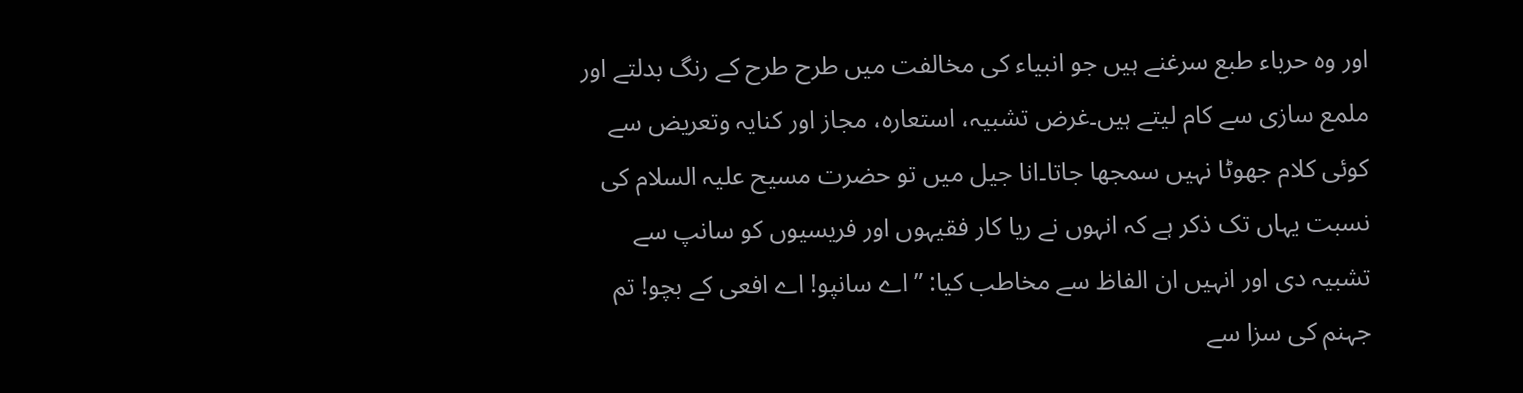اور وہ حرباء طبع سرغنے ہیں جو انبیاء کی مخالفت میں طرح طرح کے رنگ بدلتے اور ملمع سازی سے کام لیتے ہیں۔غرض تشبیہ، استعارہ، مجاز اور کنایہ وتعریض سے کوئی کلام جھوٹا نہیں سمجھا جاتا۔انا جیل میں تو حضرت مسیح علیہ السلام کی نسبت یہاں تک ذکر ہے کہ انہوں نے ریا کار فقیہوں اور فریسیوں کو سانپ سے تشبیہ دی اور انہیں ان الفاظ سے مخاطب کیا: ”اے سانپو! اے افعی کے بچو! تم جہنم کی سزا سے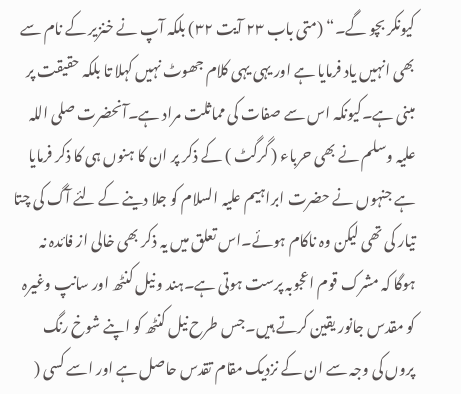کیونکر بچو گے۔“ (متی باب ۲۳ آیت ۳۲) بلکہ آپ نے خنزیر کے نام سے بھی انہیں یاد فرمایا ہے اور یہی یہی کلام جھوٹ نہیں کہلا تا بلکہ حقیقت پر مبنی ہے۔کیونکہ اس سے صفات کی مماثلت مراد ہے۔آنحضرت صلی اللہ علیہ وسلم نے بھی حرباء ( گرگٹ ) کے ذکر پر ان کا ہنوں ہی کا ذکر فرمایا ہے جنہوں نے حضرت ابراہیم علیہ السلام کو جلا دینے کے لئے آگ کی چتا تیار کی تھی لیکن وہ ناکام ہوئے۔اس تعلق میں یہ ذکر بھی خالی از فائدہ نہ ہوگا کہ مشرک قوم اعجوبہ پرست ہوتی ہے۔ہند و نیل کنٹھ اور سانپ وغیرہ کو مقدس جانور یقین کرتے ہیں۔جس طرح نیل کنٹھ کو اپنے شوخ رنگ پروں کی وجہ سے ان کے نزدیک مقام تقدس حاصل ہے اور اسے کسی (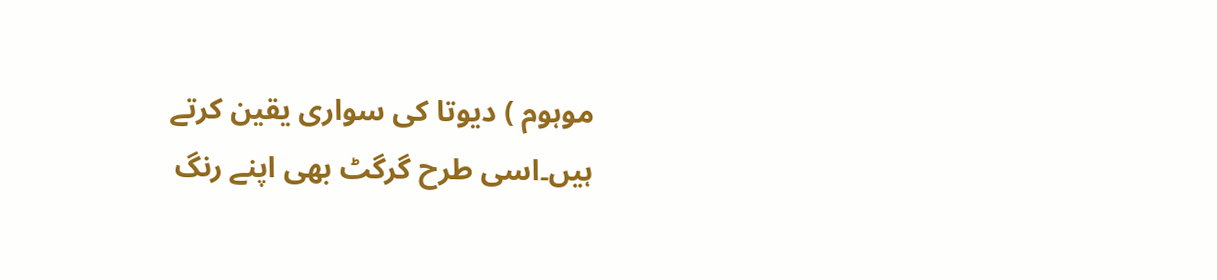موہوم ) دیوتا کی سواری یقین کرتے ہیں۔اسی طرح گرگٹ بھی اپنے رنگ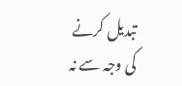تبدیل کرنے کی وجہ سے نہ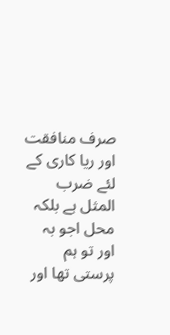صرف منافقت اور ریا کاری کے لئے ضرب المثل ہے بلکہ محل اجو بہ اور تو ہم پرستی تھا اور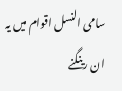سامی النسل اقوام میں یہ ان رینگنے